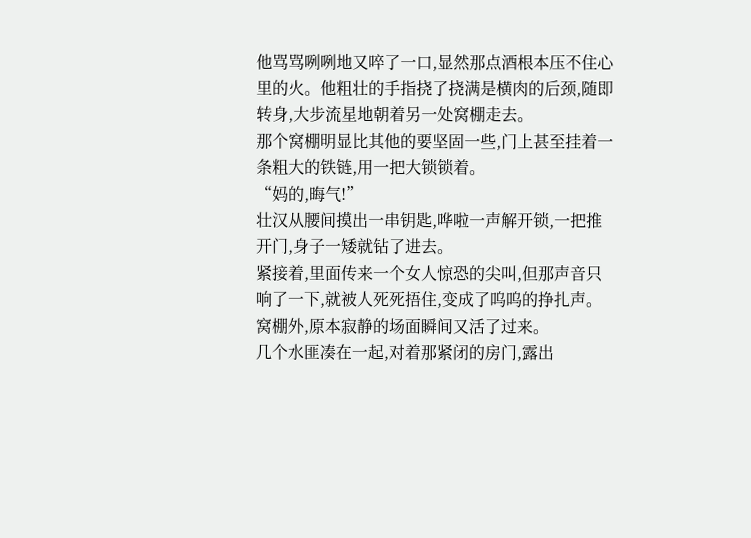他骂骂咧咧地又啐了一口,显然那点酒根本压不住心里的火。他粗壮的手指挠了挠满是横肉的后颈,随即转身,大步流星地朝着另一处窝棚走去。
那个窝棚明显比其他的要坚固一些,门上甚至挂着一条粗大的铁链,用一把大锁锁着。
“妈的,晦气!”
壮汉从腰间摸出一串钥匙,哗啦一声解开锁,一把推开门,身子一矮就钻了进去。
紧接着,里面传来一个女人惊恐的尖叫,但那声音只响了一下,就被人死死捂住,变成了呜呜的挣扎声。
窝棚外,原本寂静的场面瞬间又活了过来。
几个水匪凑在一起,对着那紧闭的房门,露出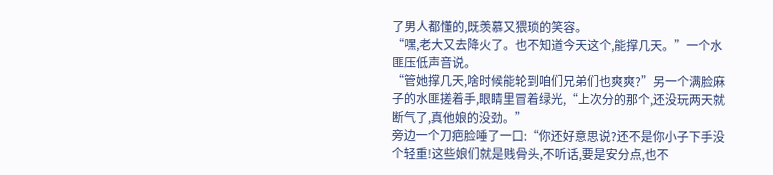了男人都懂的,既羡慕又猥琐的笑容。
“嘿,老大又去降火了。也不知道今天这个,能撑几天。”一个水匪压低声音说。
“管她撑几天,啥时候能轮到咱们兄弟们也爽爽?”另一个满脸麻子的水匪搓着手,眼睛里冒着绿光,“上次分的那个,还没玩两天就断气了,真他娘的没劲。”
旁边一个刀疤脸唾了一口:“你还好意思说?还不是你小子下手没个轻重!这些娘们就是贱骨头,不听话,要是安分点,也不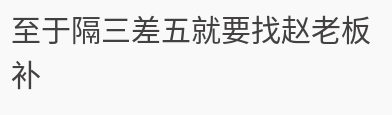至于隔三差五就要找赵老板补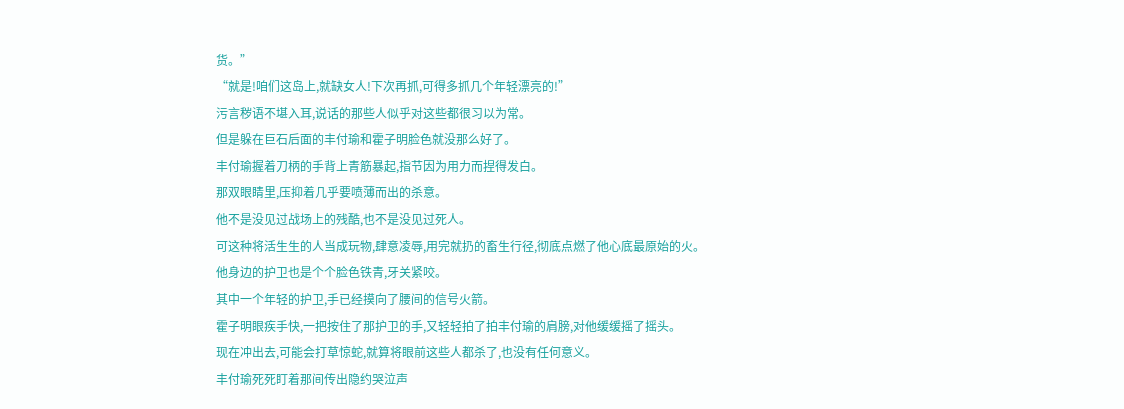货。”
“就是!咱们这岛上,就缺女人!下次再抓,可得多抓几个年轻漂亮的!”
污言秽语不堪入耳,说话的那些人似乎对这些都很习以为常。
但是躲在巨石后面的丰付瑜和霍子明脸色就没那么好了。
丰付瑜握着刀柄的手背上青筋暴起,指节因为用力而捏得发白。
那双眼睛里,压抑着几乎要喷薄而出的杀意。
他不是没见过战场上的残酷,也不是没见过死人。
可这种将活生生的人当成玩物,肆意凌辱,用完就扔的畜生行径,彻底点燃了他心底最原始的火。
他身边的护卫也是个个脸色铁青,牙关紧咬。
其中一个年轻的护卫,手已经摸向了腰间的信号火箭。
霍子明眼疾手快,一把按住了那护卫的手,又轻轻拍了拍丰付瑜的肩膀,对他缓缓摇了摇头。
现在冲出去,可能会打草惊蛇,就算将眼前这些人都杀了,也没有任何意义。
丰付瑜死死盯着那间传出隐约哭泣声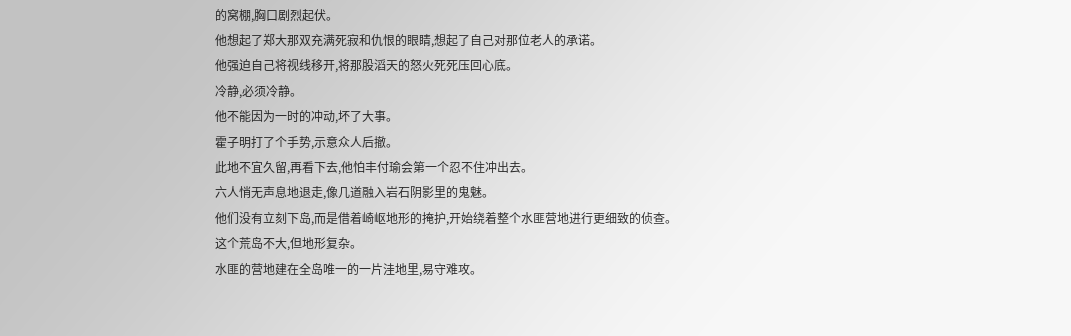的窝棚,胸口剧烈起伏。
他想起了郑大那双充满死寂和仇恨的眼睛,想起了自己对那位老人的承诺。
他强迫自己将视线移开,将那股滔天的怒火死死压回心底。
冷静,必须冷静。
他不能因为一时的冲动,坏了大事。
霍子明打了个手势,示意众人后撤。
此地不宜久留,再看下去,他怕丰付瑜会第一个忍不住冲出去。
六人悄无声息地退走,像几道融入岩石阴影里的鬼魅。
他们没有立刻下岛,而是借着崎岖地形的掩护,开始绕着整个水匪营地进行更细致的侦查。
这个荒岛不大,但地形复杂。
水匪的营地建在全岛唯一的一片洼地里,易守难攻。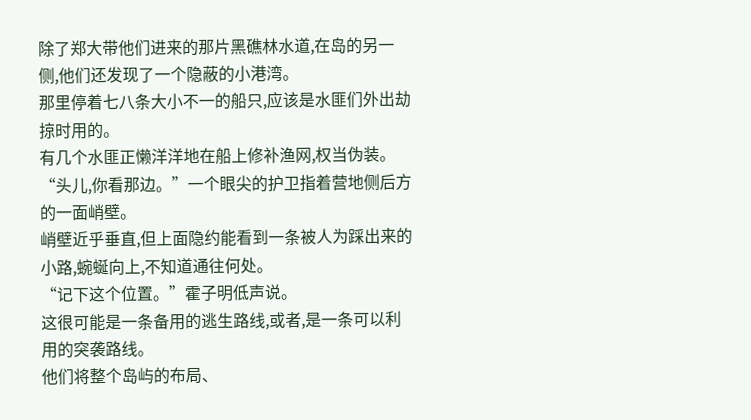除了郑大带他们进来的那片黑礁林水道,在岛的另一侧,他们还发现了一个隐蔽的小港湾。
那里停着七八条大小不一的船只,应该是水匪们外出劫掠时用的。
有几个水匪正懒洋洋地在船上修补渔网,权当伪装。
“头儿,你看那边。”一个眼尖的护卫指着营地侧后方的一面峭壁。
峭壁近乎垂直,但上面隐约能看到一条被人为踩出来的小路,蜿蜒向上,不知道通往何处。
“记下这个位置。”霍子明低声说。
这很可能是一条备用的逃生路线,或者,是一条可以利用的突袭路线。
他们将整个岛屿的布局、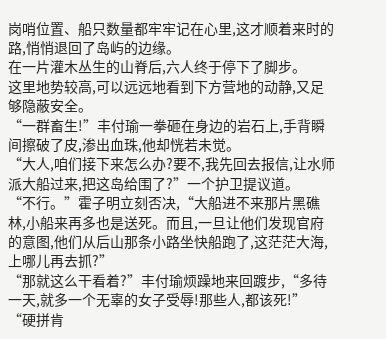岗哨位置、船只数量都牢牢记在心里,这才顺着来时的路,悄悄退回了岛屿的边缘。
在一片灌木丛生的山脊后,六人终于停下了脚步。
这里地势较高,可以远远地看到下方营地的动静,又足够隐蔽安全。
“一群畜生!”丰付瑜一拳砸在身边的岩石上,手背瞬间擦破了皮,渗出血珠,他却恍若未觉。
“大人,咱们接下来怎么办?要不,我先回去报信,让水师派大船过来,把这岛给围了?”一个护卫提议道。
“不行。”霍子明立刻否决,“大船进不来那片黑礁林,小船来再多也是送死。而且,一旦让他们发现官府的意图,他们从后山那条小路坐快船跑了,这茫茫大海,上哪儿再去抓?”
“那就这么干看着?”丰付瑜烦躁地来回踱步,“多待一天,就多一个无辜的女子受辱!那些人,都该死!”
“硬拼肯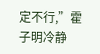定不行,”霍子明冷静